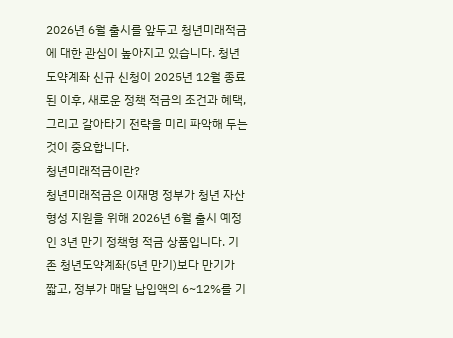2026년 6월 출시를 앞두고 청년미래적금에 대한 관심이 높아지고 있습니다. 청년도약계좌 신규 신청이 2025년 12월 종료된 이후, 새로운 정책 적금의 조건과 혜택, 그리고 갈아타기 전략을 미리 파악해 두는 것이 중요합니다.
청년미래적금이란?
청년미래적금은 이재명 정부가 청년 자산 형성 지원을 위해 2026년 6월 출시 예정인 3년 만기 정책형 적금 상품입니다. 기존 청년도약계좌(5년 만기)보다 만기가 짧고, 정부가 매달 납입액의 6~12%를 기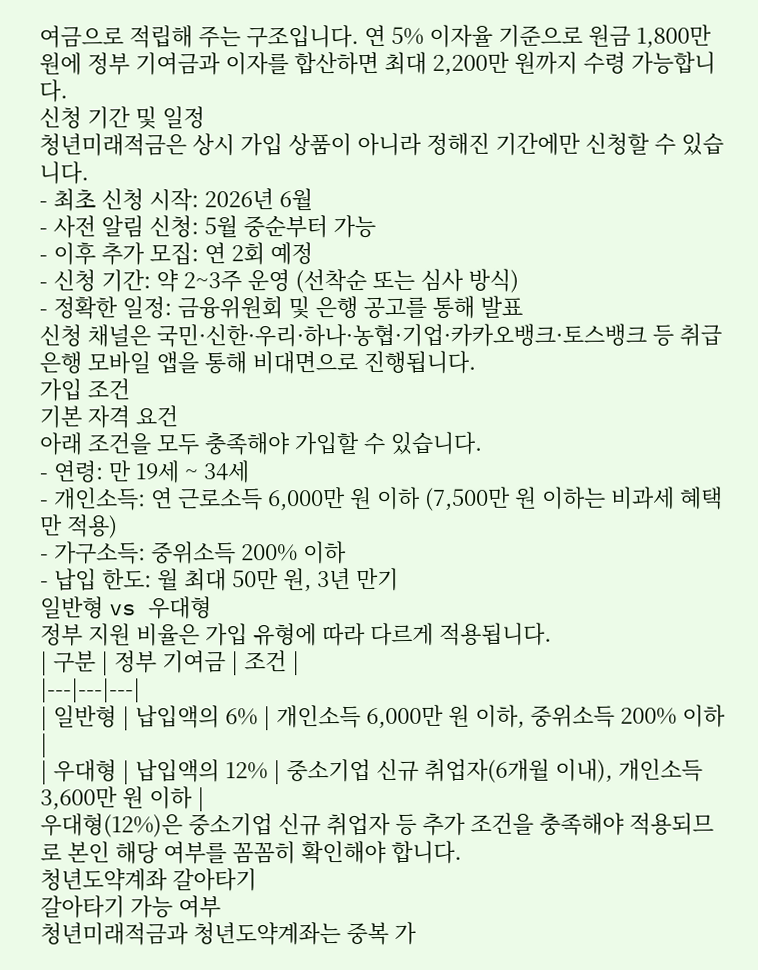여금으로 적립해 주는 구조입니다. 연 5% 이자율 기준으로 원금 1,800만 원에 정부 기여금과 이자를 합산하면 최대 2,200만 원까지 수령 가능합니다.
신청 기간 및 일정
청년미래적금은 상시 가입 상품이 아니라 정해진 기간에만 신청할 수 있습니다.
- 최초 신청 시작: 2026년 6월
- 사전 알림 신청: 5월 중순부터 가능
- 이후 추가 모집: 연 2회 예정
- 신청 기간: 약 2~3주 운영 (선착순 또는 심사 방식)
- 정확한 일정: 금융위원회 및 은행 공고를 통해 발표
신청 채널은 국민·신한·우리·하나·농협·기업·카카오뱅크·토스뱅크 등 취급 은행 모바일 앱을 통해 비대면으로 진행됩니다.
가입 조건
기본 자격 요건
아래 조건을 모두 충족해야 가입할 수 있습니다.
- 연령: 만 19세 ~ 34세
- 개인소득: 연 근로소득 6,000만 원 이하 (7,500만 원 이하는 비과세 혜택만 적용)
- 가구소득: 중위소득 200% 이하
- 납입 한도: 월 최대 50만 원, 3년 만기
일반형 vs 우대형
정부 지원 비율은 가입 유형에 따라 다르게 적용됩니다.
| 구분 | 정부 기여금 | 조건 |
|---|---|---|
| 일반형 | 납입액의 6% | 개인소득 6,000만 원 이하, 중위소득 200% 이하 |
| 우대형 | 납입액의 12% | 중소기업 신규 취업자(6개월 이내), 개인소득 3,600만 원 이하 |
우대형(12%)은 중소기업 신규 취업자 등 추가 조건을 충족해야 적용되므로 본인 해당 여부를 꼼꼼히 확인해야 합니다.
청년도약계좌 갈아타기
갈아타기 가능 여부
청년미래적금과 청년도약계좌는 중복 가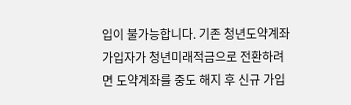입이 불가능합니다. 기존 청년도약계좌 가입자가 청년미래적금으로 전환하려면 도약계좌를 중도 해지 후 신규 가입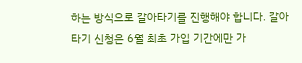하는 방식으로 갈아타기를 진행해야 합니다. 갈아타기 신청은 6월 최초 가입 기간에만 가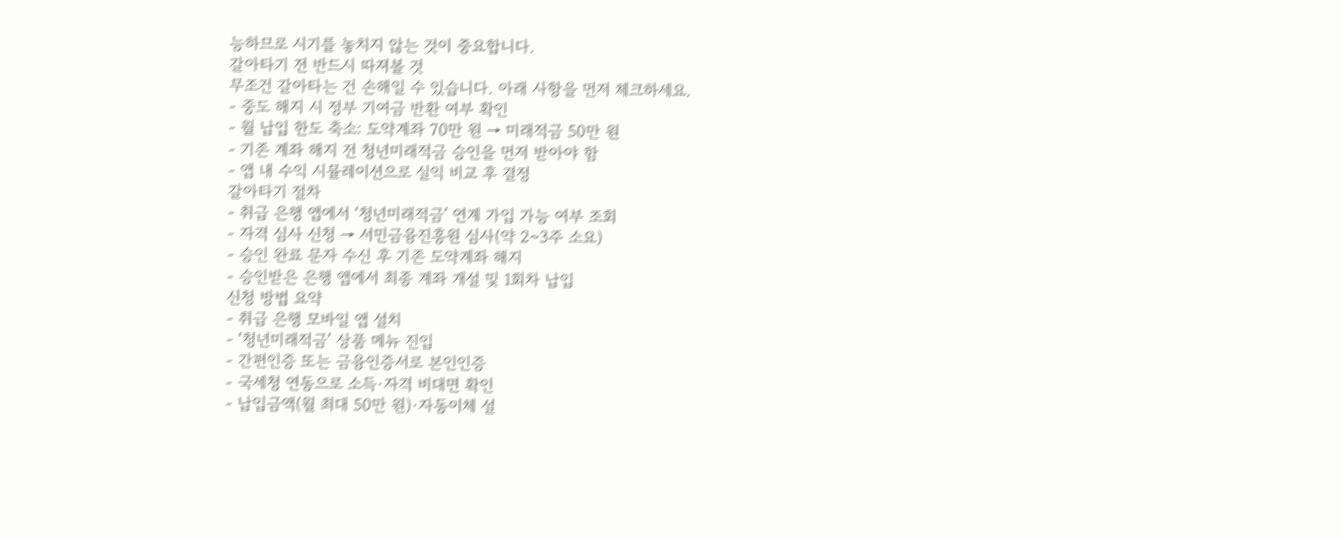능하므로 시기를 놓치지 않는 것이 중요합니다.
갈아타기 전 반드시 따져볼 것
무조건 갈아타는 건 손해일 수 있습니다. 아래 사항을 먼저 체크하세요.
- 중도 해지 시 정부 기여금 반환 여부 확인
- 월 납입 한도 축소: 도약계좌 70만 원 → 미래적금 50만 원
- 기존 계좌 해지 전 청년미래적금 승인을 먼저 받아야 함
- 앱 내 수익 시뮬레이션으로 실익 비교 후 결정
갈아타기 절차
- 취급 은행 앱에서 ‘청년미래적금’ 연계 가입 가능 여부 조회
- 자격 심사 신청 → 서민금융진흥원 심사(약 2~3주 소요)
- 승인 완료 문자 수신 후 기존 도약계좌 해지
- 승인받은 은행 앱에서 최종 계좌 개설 및 1회차 납입
신청 방법 요약
- 취급 은행 모바일 앱 설치
- ‘청년미래적금’ 상품 메뉴 진입
- 간편인증 또는 금융인증서로 본인인증
- 국세청 연동으로 소득·자격 비대면 확인
- 납입금액(월 최대 50만 원)·자동이체 설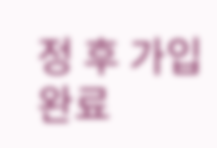정 후 가입 완료